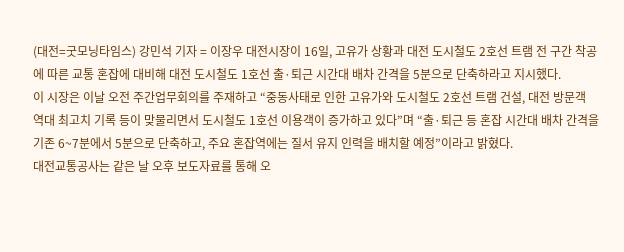(대전=굿모닝타임스) 강민석 기자 = 이장우 대전시장이 16일, 고유가 상황과 대전 도시철도 2호선 트램 전 구간 착공에 따른 교통 혼잡에 대비해 대전 도시철도 1호선 출·퇴근 시간대 배차 간격을 5분으로 단축하라고 지시했다.
이 시장은 이날 오전 주간업무회의를 주재하고 “중동사태로 인한 고유가와 도시철도 2호선 트램 건설, 대전 방문객 역대 최고치 기록 등이 맞물리면서 도시철도 1호선 이용객이 증가하고 있다”며 “출·퇴근 등 혼잡 시간대 배차 간격을 기존 6~7분에서 5분으로 단축하고, 주요 혼잡역에는 질서 유지 인력을 배치할 예정”이라고 밝혔다.
대전교통공사는 같은 날 오후 보도자료를 통해 오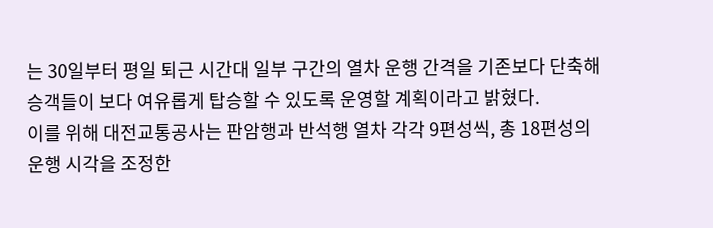는 30일부터 평일 퇴근 시간대 일부 구간의 열차 운행 간격을 기존보다 단축해 승객들이 보다 여유롭게 탑승할 수 있도록 운영할 계획이라고 밝혔다.
이를 위해 대전교통공사는 판암행과 반석행 열차 각각 9편성씩, 총 18편성의 운행 시각을 조정한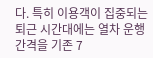다. 특히 이용객이 집중되는 퇴근 시간대에는 열차 운행 간격을 기존 7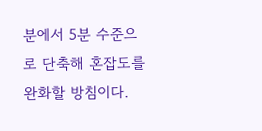분에서 5분 수준으로 단축해 혼잡도를 완화할 방침이다.